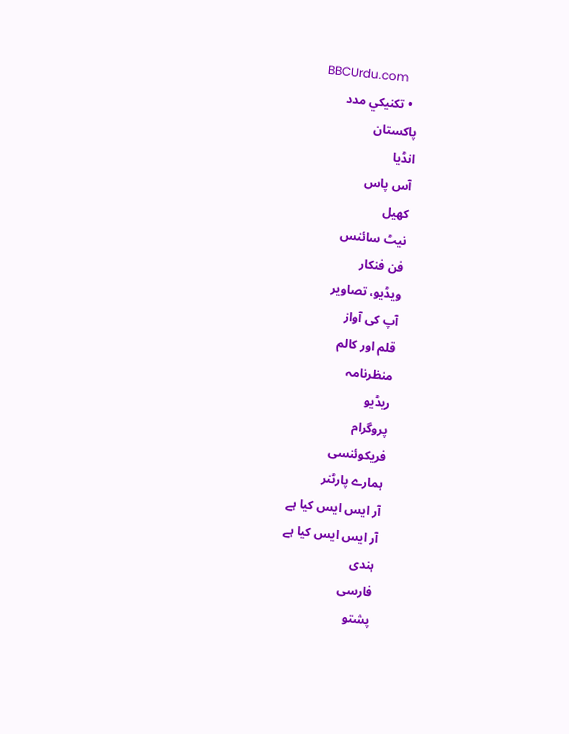BBCUrdu.com
  • تکنيکي مدد
پاکستان
انڈیا
آس پاس
کھیل
نیٹ سائنس
فن فنکار
ویڈیو، تصاویر
آپ کی آواز
قلم اور کالم
منظرنامہ
ریڈیو
پروگرام
فریکوئنسی
ہمارے پارٹنر
آر ایس ایس کیا ہے
آر ایس ایس کیا ہے
ہندی
فارسی
پشتو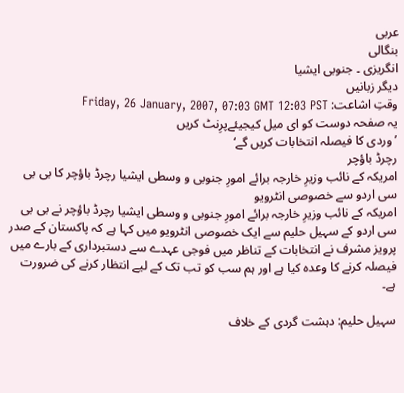عربی
بنگالی
انگریزی ۔ جنوبی ایشیا
دیگر زبانیں
وقتِ اشاعت: Friday, 26 January, 2007, 07:03 GMT 12:03 PST
یہ صفحہ دوست کو ای میل کیجیئےپرِنٹ کریں
’وردی کا فیصلہ انتخابات کریں گے‘
رچرڈ باؤچر
امریکہ کے نائب وزیرِ خارجہ برائے امورِ جنوبی و وسطی ایشیا رچرڈ باؤچر کا بی بی سی اردو سے خصوصی انٹرویو
امریکہ کے نائب وزیرِ خارجہ برائے امورِ جنوبی و وسطی ایشیا رچرڈ باؤچر نے بی بی سی اردو کے سہیل حلیم سے ایک خصوصی انٹرویو میں کہا ہے کہ پاکستان کے صدر پرویز مشرف نے انتخابات کے تناظر میں فوجی عہدے سے دستبرداری کے بارے میں فیصلہ کرنے کا وعدہ کیا ہے اور ہم سب کو تب تک کے لیے انتظار کرنے کی ضرورت ہے۔

سہیل حلیم: دہشت گردی کے خلاف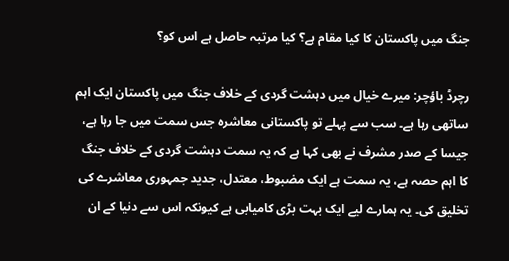جنگ میں پاکستان کا کیا مقام ہے؟ کیا مرتبہ حاصل ہے اس کو؟

رچرڈ باؤچر: میرے خیال میں دہشت گردی کے خلاف جنگ میں پاکستان ایک اہم ساتھی رہا ہے۔ سب سے پہلے تو پاکستانی معاشرہ جس سمت میں جا رہا ہے، جیسا کے صدر مشرف نے بھی کہا ہے کہ یہ سمت دہشت گردی کے خلاف جنگ کا اہم حصہ ہے، یہ سمت ہے ایک مضبوط، معتدل، جدید جمہوری معاشرے کی تخلیق کی۔ یہ ہمارے لیے ایک بہت بڑی کامیابی ہے کیونکہ اس سے دنیا کے ان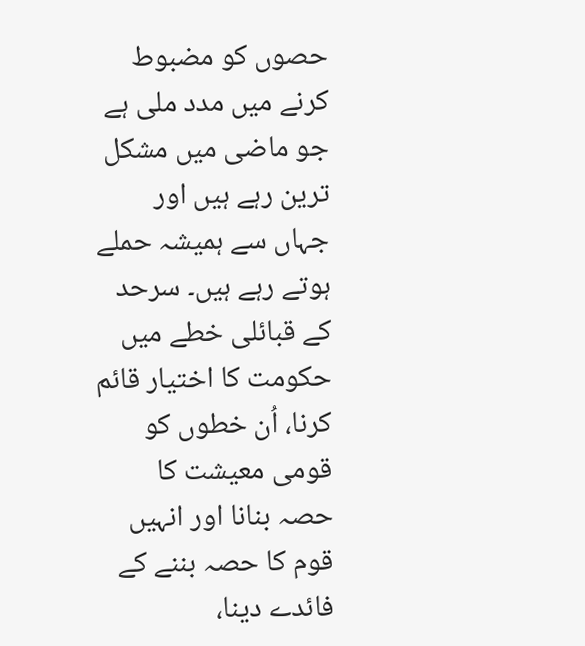حصوں کو مضبوط کرنے میں مدد ملی ہے جو ماضی میں مشکل ترین رہے ہیں اور جہاں سے ہمیشہ حملے ہوتے رہے ہیں۔ سرحد کے قبائلی خطے میں حکومت کا اختیار قائم کرنا، اُن خطوں کو قومی معیشت کا حصہ بنانا اور انہیں قوم کا حصہ بننے کے فائدے دینا،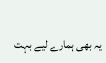یہ بھی ہمارے لیے بہت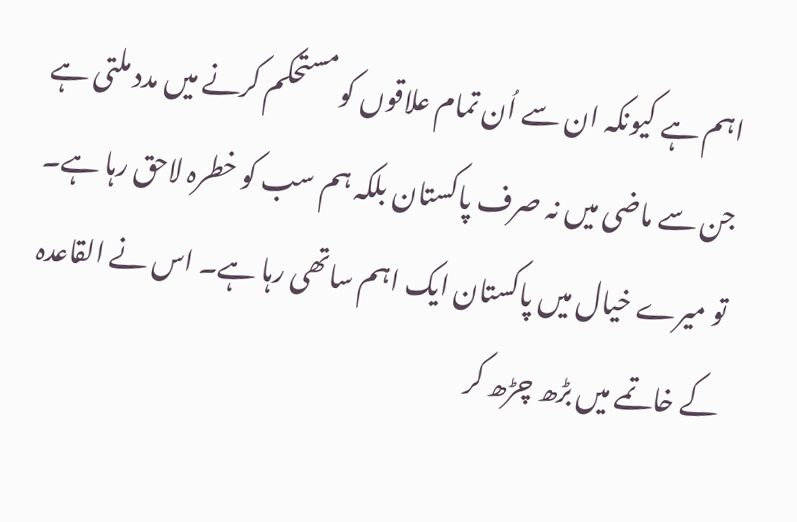اہم ہے کیونکہ ان سے اُن تمام علاقوں کو مستحکم کرنے میں مدد ملتی ہے جن سے ماضی میں نہ صرف پاکستان بلکہ ہم سب کو خطرہ لاحق رہا ہے۔ تو میرے خیال میں پاکستان ایک اہم ساتھی رہا ہے۔ اس نے القاعدہ کے خاتمے میں بڑھ چڑھ کر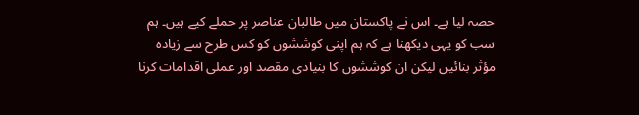حصہ لیا ہے۔ اس نے پاکستان میں طالبان عناصر پر حملے کیے ہیں۔ ہم سب کو یہی دیکھنا ہے کہ ہم اپنی کوششوں کو کس طرح سے زیادہ مؤثر بنائیں لیکن ان کوششوں کا بنیادی مقصد اور عملی اقدامات کرنا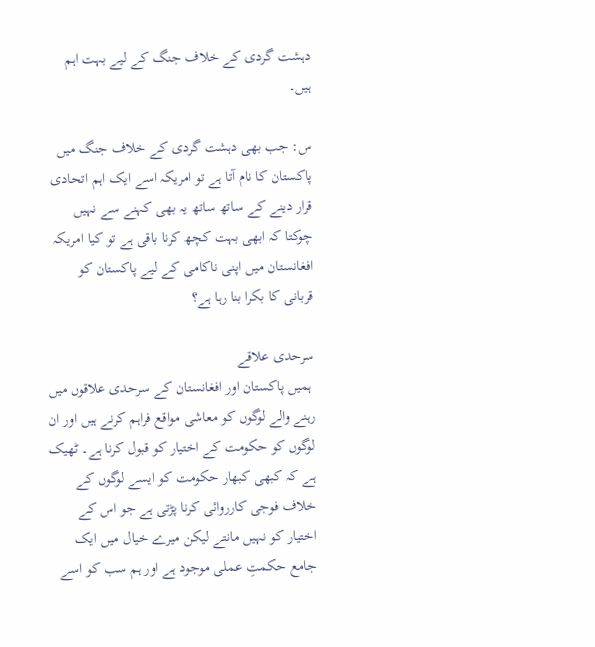دہشت گردی کے خلاف جنگ کے لیے بہت اہم ہیں۔

س: جب بھی دہشت گردی کے خلاف جنگ میں پاکستان کا نام آتا ہے تو امریکہ اسے ایک اہم اتحادی قرار دینے کے ساتھ ساتھ یہ بھی کہنے سے نہیں چوکتا کہ ابھی بہت کچھ کرنا باقی ہے تو کیا امریکہ افغانستان میں اپنی ناکامی کے لیے پاکستان کو قربانی کا بکرا بنا رہا ہے؟

سرحدی علاقے
 ہمیں پاکستان اور افغانستان کے سرحدی علاقوں میں رہنے والے لوگوں کو معاشی مواقع فراہم کرنے ہیں اور ان لوگوں کو حکومت کے اختیار کو قبول کرنا ہے۔ ٹھیک ہے کہ کبھی کبھار حکومت کو ایسے لوگوں کے خلاف فوجی کارروائی کرنا پڑتی ہے جو اس کے اختیار کو نہیں مانتے لیکن میرے خیال میں ایک جامع حکمتِ عملی موجود ہے اور ہم سب کو اسے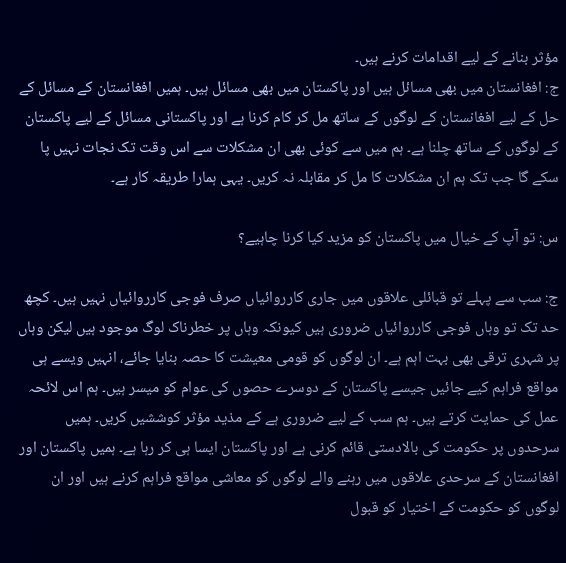مؤثر بنانے کے لیے اقدامات کرنے ہیں۔
ج: افغانستان میں بھی مسائل ہیں اور پاکستان میں بھی مسائل ہیں۔ ہمیں افغانستان کے مسائل کے حل کے لیے افغانستان کے لوگوں کے ساتھ مل کر کام کرنا ہے اور پاکستانی مسائل کے لیے پاکستان کے لوگوں کے ساتھ چلنا ہے۔ ہم میں سے کوئی بھی ان مشکلات سے اس وقت تک نجات نہیں پا سکے گا جب تک ہم ان مشکلات کا مل کر مقابلہ نہ کریں۔ یہی ہمارا طریقہ کار ہے۔

س: تو آپ کے خیال میں پاکستان کو مزید کیا کرنا چاہیے؟

ج: سب سے پہلے تو قبائلی علاقوں میں جاری کارروائیاں صرف فوجی کارروائیاں نہیں ہیں۔ کچھ حد تک تو وہاں فوجی کارروائیاں ضروری ہیں کیونکہ وہاں پر خطرناک لوگ موجود ہیں لیکن وہاں پر شہری ترقی بھی بہت اہم ہے۔ ان لوگوں کو قومی معیشت کا حصہ بنایا جائے، انہیں ویسے ہی مواقع فراہم کیے جائیں جیسے پاکستان کے دوسرے حصوں کی عوام کو میسر ہیں۔ ہم اس لائحہ عمل کی حمایت کرتے ہیں۔ ہم سب کے لیے ضروری ہے کے مذید مؤثر کوششیں کریں۔ ہمیں سرحدوں پر حکومت کی بالادستی قائم کرنی ہے اور پاکستان ایسا ہی کر رہا ہے۔ ہمیں پاکستان اور افغانستان کے سرحدی علاقوں میں رہنے والے لوگوں کو معاشی مواقع فراہم کرنے ہیں اور ان لوگوں کو حکومت کے اختیار کو قبول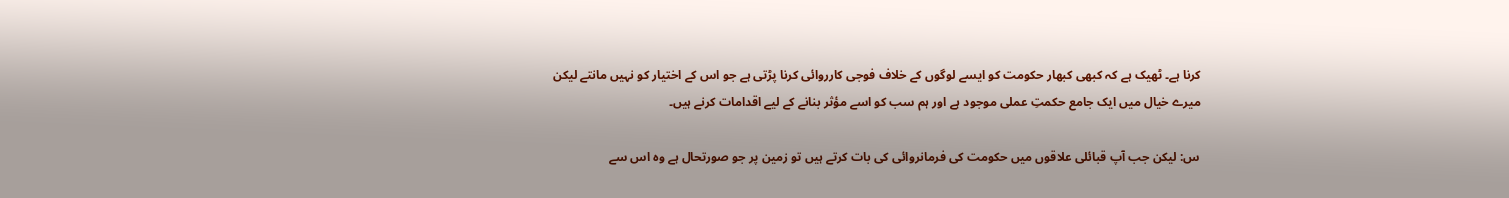کرنا ہے۔ ٹھیک ہے کہ کبھی کبھار حکومت کو ایسے لوگوں کے خلاف فوجی کارروائی کرنا پڑتی ہے جو اس کے اختیار کو نہیں مانتے لیکن میرے خیال میں ایک جامع حکمتِ عملی موجود ہے اور ہم سب کو اسے مؤثر بنانے کے لیے اقدامات کرنے ہیں۔

س: لیکن جب آپ قبائلی علاقوں میں حکومت کی فرمانروائی کی بات کرتے ہیں تو زمین پر جو صورتحال ہے وہ اس سے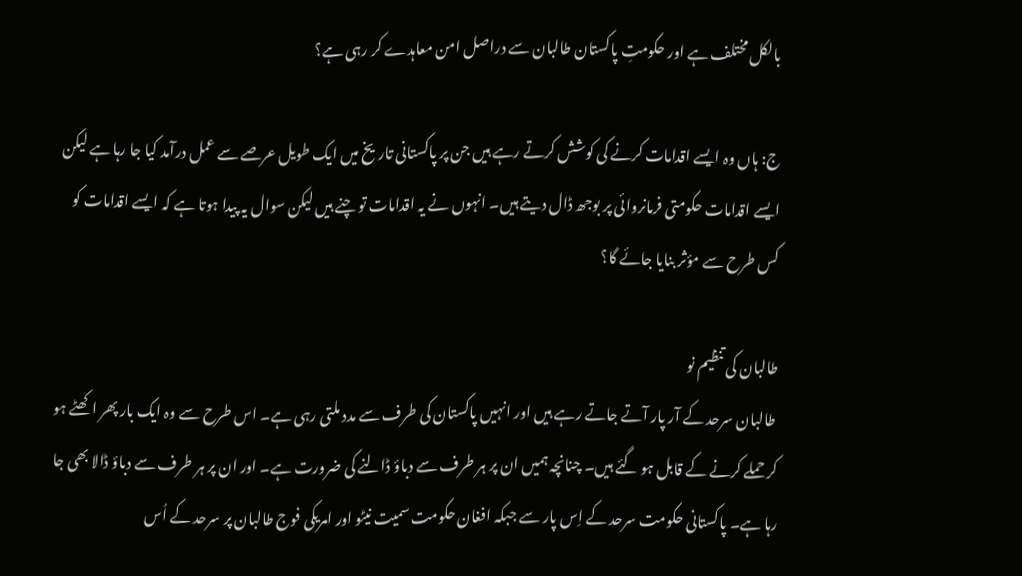بالکل مختلف ہے اور حکومتِ پاکستان طالبان سے دراصل امن معاہدے کر رہی ہے؟

ج: ہاں وہ ایسے اقدامات کرنے کی کوشش کرتے رہے ہیں جن پر پاکستانی تاریخ میں ایک طویل عرصے سے عمل درآمد کیا جا رہا ہے لیکن ایسے اقدامات حکومتی فرمانروائی پر بوجھ ڈال دیتے ہیں۔ انہوں نے یہ اقدامات تو چنے ہیں لیکن سوال یہ پیدا ہوتا ہے کہ ایسے اقدامات کو کس طرح سے مؤثر بنایا جائے گا؟

طالبان کی تنظیم نو
 طالبان سرحد کے آر پار آتے جاتے رہے ہیں اور انہیں پاکستان کی طرف سے مدد ملتی رہی ہے۔ اس طرح سے وہ ایک بار پھر اکھٹے ہو کر حملے کرنے کے قابل ہو گئے ہیں۔ چنانچہ ہمیں ان پر ہر طرف سے دباؤ ڈالنے کی ضرورت ہے۔ اور ان پر ہر طرف سے دباؤ ڈالا بھی جا رہا ہے۔ پاکستانی حکومت سرحد کے اِس پار سے جبکہ افغان حکومت سمیت نیٹو اور امریکی فوج طالبان پر سرحد کے اُس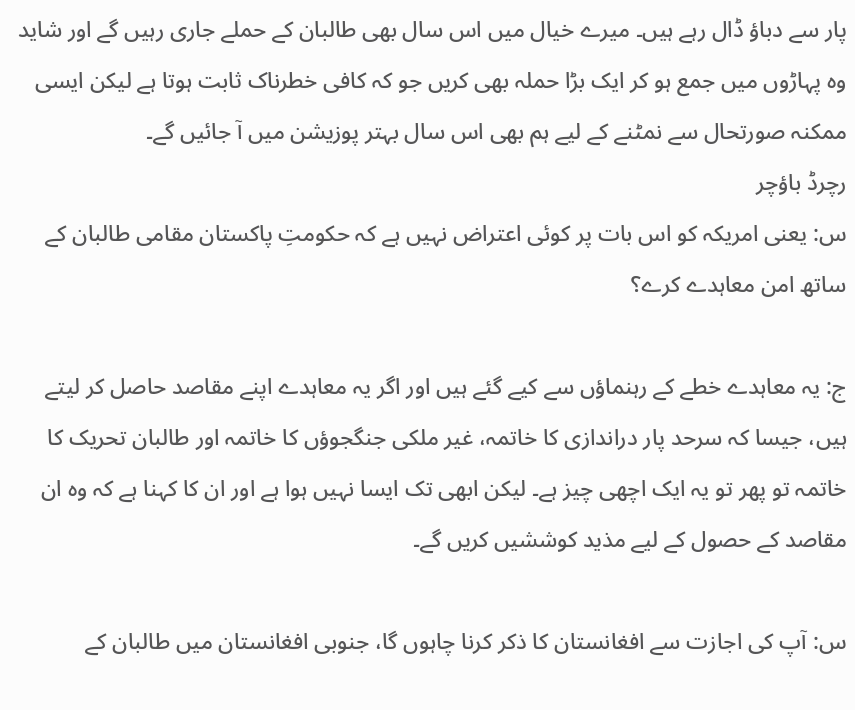پار سے دباؤ ڈال رہے ہیں۔ میرے خیال میں اس سال بھی طالبان کے حملے جاری رہیں گے اور شاید وہ پہاڑوں میں جمع ہو کر ایک بڑا حملہ بھی کریں جو کہ کافی خطرناک ثابت ہوتا ہے لیکن ایسی ممکنہ صورتحال سے نمٹنے کے لیے ہم بھی اس سال بہتر پوزیشن میں آ جائیں گے۔
رچرڈ باؤچر
س: یعنی امریکہ کو اس بات پر کوئی اعتراض نہیں ہے کہ حکومتِ پاکستان مقامی طالبان کے ساتھ امن معاہدے کرے؟

ج: یہ معاہدے خطے کے رہنماؤں سے کیے گئے ہیں اور اگر یہ معاہدے اپنے مقاصد حاصل کر لیتے ہیں، جیسا کہ سرحد پار دراندازی کا خاتمہ، غیر ملکی جنگجوؤں کا خاتمہ اور طالبان تحریک کا خاتمہ تو پھر تو یہ ایک اچھی چیز ہے۔ لیکن ابھی تک ایسا نہیں ہوا ہے اور ان کا کہنا ہے کہ وہ ان مقاصد کے حصول کے لیے مذید کوششیں کریں گے۔

س: آپ کی اجازت سے افغانستان کا ذکر کرنا چاہوں گا، جنوبی افغانستان میں طالبان کے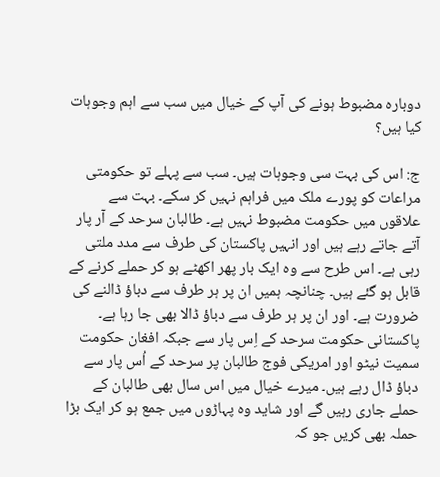دوبارہ مضبوط ہونے کی آپ کے خیال میں سب سے اہم وجوہات کیا ہیں؟

ج: اس کی بہت سی وجوہات ہیں۔ سب سے پہلے تو حکومتی مراعات کو پورے ملک میں فراہم نہیں کر سکے۔ بہت سے علاقوں میں حکومت مضبوط نہیں ہے۔ طالبان سرحد کے آر پار آتے جاتے رہے ہیں اور انہیں پاکستان کی طرف سے مدد ملتی رہی ہے۔ اس طرح سے وہ ایک بار پھر اکھٹے ہو کر حملے کرنے کے قابل ہو گئے ہیں۔ چنانچہ ہمیں ان پر ہر طرف سے دباؤ ڈالنے کی ضرورت ہے۔ اور ان پر ہر طرف سے دباؤ ڈالا بھی جا رہا ہے۔ پاکستانی حکومت سرحد کے اِس پار سے جبکہ افغان حکومت سمیت نیٹو اور امریکی فوج طالبان پر سرحد کے اُس پار سے دباؤ ڈال رہے ہیں۔ میرے خیال میں اس سال بھی طالبان کے حملے جاری رہیں گے اور شاید وہ پہاڑوں میں جمع ہو کر ایک بڑا حملہ بھی کریں جو کہ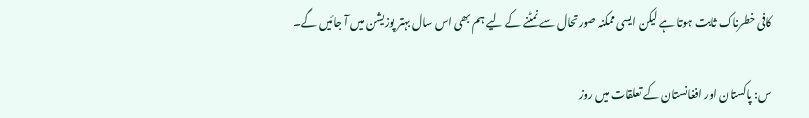کافی خطرناک ثابت ہوتا ہے لیکن ایسی ممکنہ صورتحال سے نمٹنے کے لیے ہم بھی اس سال بہتر پوزیشن میں آ جائیں گے۔

س: پاکستان اور افغانستان کے تعلقات میں روز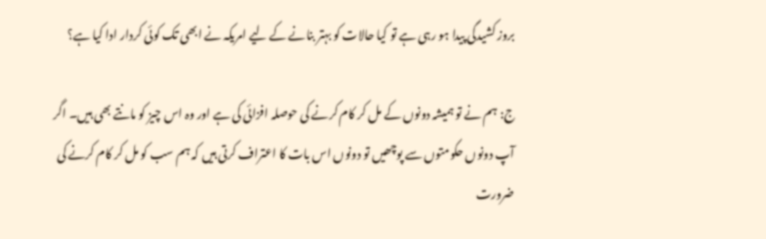بروز کشیدگی پیدا ہو رہی ہے تو کیا حالات کو بہتر بنانے کے لیے امریکہ نے ابھی تک کوئی کردار ادا کیا ہے؟

ج: ہم نے تو ہمیشہ دونوں کے مل کر کام کرنے کی حوصلہ افزائی کی ہے اور وہ اس چیز کو مانتے بھی ہیں۔ اگر آپ دونوں حکومتوں سے پوچھیں تو دونوں اس بات کا اعتراف کرتی ہیں کہ ہم سب کو مل کر کام کرنے کی ضرورت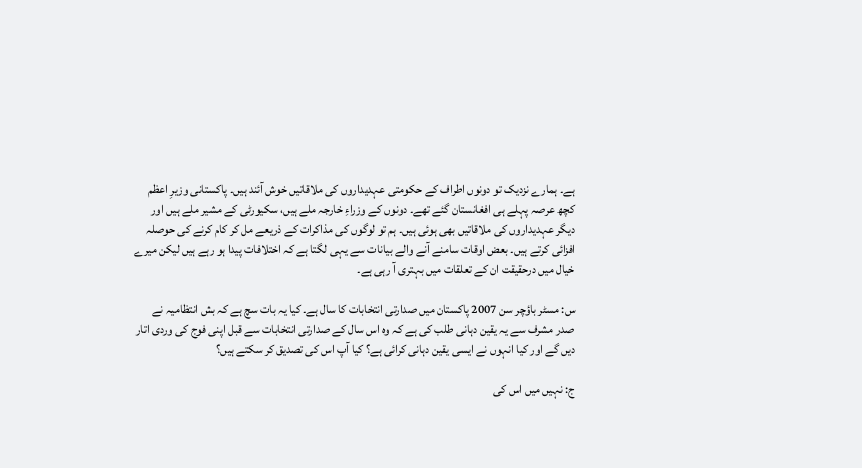ہے۔ ہمارے نزدیک تو دونوں اطراف کے حکومتی عہدیداروں کی ملاقاتیں خوش آئند ہیں۔ پاکستانی وزیرِ اعظم کچھ عرصہ پہلے ہی افغانستان گئے تھے۔ دونوں کے وزراءِ خارجہ ملے ہیں، سکیورٹی کے مشیر ملے ہیں اور دیگر عہدیداروں کی ملاقاتیں بھی ہوئی ہیں۔ ہم تو لوگوں کی مذاکرات کے ذریعے مل کر کام کرنے کی حوصلہ افزائی کرتے ہیں۔ بعض اوقات سامنے آنے والے بیانات سے یہی لگتا ہے کہ اختلافات پیدا ہو رہے ہیں لیکن میرے خیال میں درحقیقت ان کے تعلقات میں بہتری آ رہی ہے۔

س: مسٹر باؤچر سن 2007 پاکستان میں صدارتی انتخابات کا سال ہے۔ کیا یہ بات سچ ہے کہ بش انتظامیہ نے صدر مشرف سے یہ یقین دہانی طلب کی ہے کہ وہ اس سال کے صدارتی انتخابات سے قبل اپنی فوج کی وردی اتار دیں گے اور کیا انہوں نے ایسی یقین دہانی کرائی ہے؟ کیا آپ اس کی تصدیق کر سکتے ہیں؟

ج: نہیں میں اس کی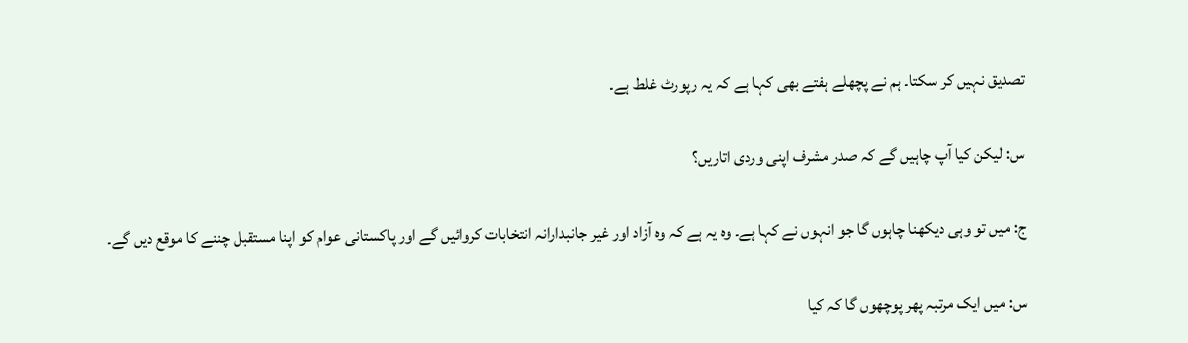تصدیق نہیں کر سکتا۔ ہم نے پچھلے ہفتے بھی کہا ہے کہ یہ رپورٹ غلط ہے۔

س: لیکن کیا آپ چاہیں گے کہ صدر مشرف اپنی وردی اتاریں؟

ج: میں تو وہی دیکھنا چاہوں گا جو انہوں نے کہا ہے۔ وہ یہ ہے کہ وہ آزاد اور غیر جانبدارانہ انتخابات کروائیں گے اور پاکستانی عوام کو اپنا مستقبل چننے کا موقع دیں گے۔

س: میں ایک مرتبہ پھر پوچھوں گا کہ کیا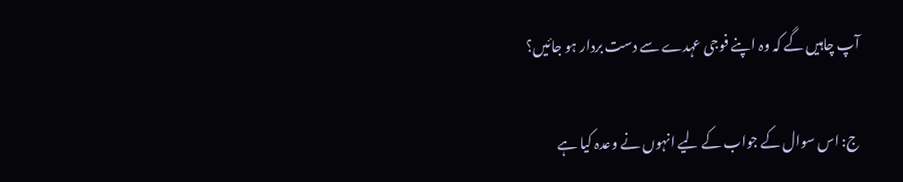آپ چاہیں گے کہ وہ اپنے فوجی عہدے سے دست بردار ہو جائیں؟

ج: اس سوال کے جواب کے لیے انہوں نے وعدہ کیا ہے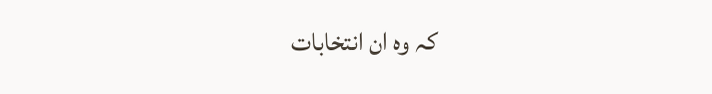کہ وہ ان انتخابات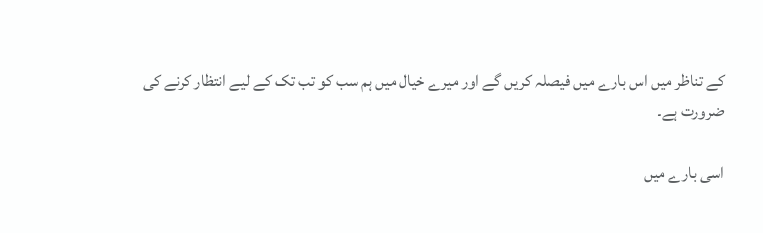کے تناظر میں اس بارے میں فیصلہ کریں گے اور میرے خیال میں ہم سب کو تب تک کے لیے انتظار کرنے کی ضرورت ہے۔

اسی بارے میں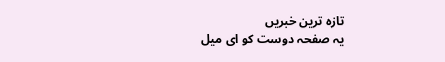تازہ ترین خبریں
یہ صفحہ دوست کو ای میل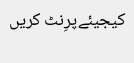کیجیئےپرِنٹ کریں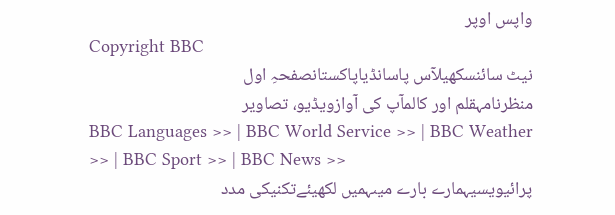واپس اوپر
Copyright BBC
نیٹ سائنسکھیلآس پاسانڈیاپاکستانصفحہِ اول
منظرنامہقلم اور کالمآپ کی آوازویڈیو، تصاویر
BBC Languages >> | BBC World Service >> | BBC Weather >> | BBC Sport >> | BBC News >>
پرائیویسیہمارے بارے میںہمیں لکھیئےتکنیکی مدد